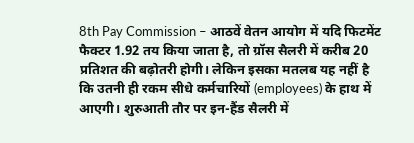8th Pay Commission – आठवें वेतन आयोग में यदि फिटमेंट फैक्टर 1.92 तय किया जाता है, तो ग्रॉस सैलरी में करीब 20 प्रतिशत की बढ़ोतरी होगी। लेकिन इसका मतलब यह नहीं है कि उतनी ही रकम सीधे कर्मचारियों (employees) के हाथ में आएगी। शुरुआती तौर पर इन-हैंड सैलरी में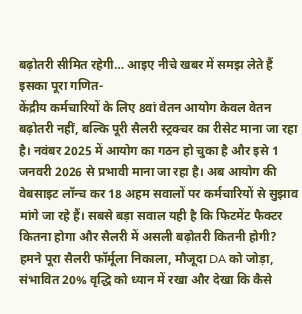बढ़ोतरी सीमित रहेगी… आइए नीचे खबर में समझ लेते हैं इसका पूरा गणित-
केंद्रीय कर्मचारियों के लिए 8वां वेतन आयोग केवल वेतन बढ़ोतरी नहीं, बल्कि पूरी सैलरी स्ट्रक्चर का रीसेट माना जा रहा है। नवंबर 2025 में आयोग का गठन हो चुका है और इसे 1 जनवरी 2026 से प्रभावी माना जा रहा है। अब आयोग की वेबसाइट लॉन्च कर 18 अहम सवालों पर कर्मचारियों से सुझाव मांगे जा रहे हैं। सबसे बड़ा सवाल यही है कि फिटमेंट फैक्टर कितना होगा और सैलरी में असली बढ़ोतरी कितनी होगी?
हमने पूरा सैलरी फॉर्मूला निकाला, मौजूदा DA को जोड़ा, संभावित 20% वृद्धि को ध्यान में रखा और देखा कि कैसे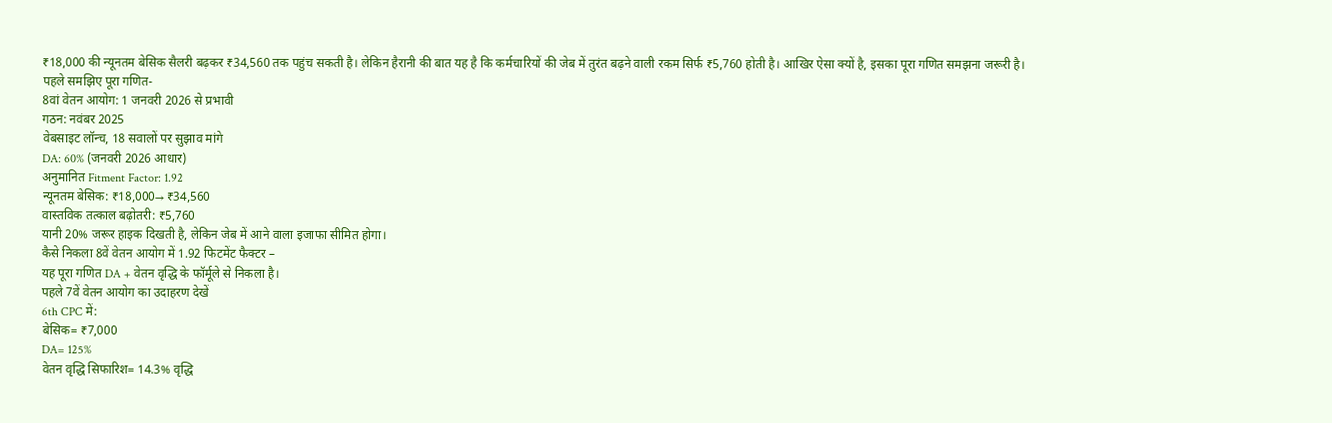₹18,000 की न्यूनतम बेसिक सैलरी बढ़कर ₹34,560 तक पहुंच सकती है। लेकिन हैरानी की बात यह है कि कर्मचारियों की जेब में तुरंत बढ़ने वाली रकम सिर्फ ₹5,760 होती है। आखिर ऐसा क्यों है, इसका पूरा गणित समझना जरूरी है।
पहले समझिए पूरा गणित-
8वां वेतन आयोग: 1 जनवरी 2026 से प्रभावी
गठन: नवंबर 2025
वेबसाइट लॉन्च, 18 सवालों पर सुझाव मांगे
DA: 60% (जनवरी 2026 आधार)
अनुमानित Fitment Factor: 1.92
न्यूनतम बेसिक: ₹18,000→ ₹34,560
वास्तविक तत्काल बढ़ोतरी: ₹5,760
यानी 20% जरूर हाइक दिखती है, लेकिन जेब में आने वाला इजाफा सीमित होगा।
कैसे निकला 8वें वेतन आयोग में 1.92 फिटमेंट फैक्टर –
यह पूरा गणित DA + वेतन वृद्धि के फॉर्मूले से निकला है।
पहले 7वें वेतन आयोग का उदाहरण देखें
6th CPC में:
बेसिक= ₹7,000
DA= 125%
वेतन वृद्धि सिफारिश= 14.3% वृद्धि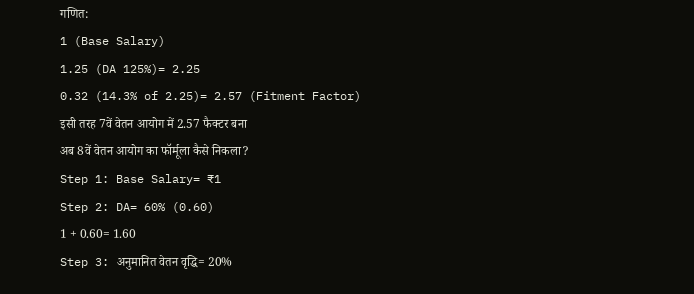गणित:
1 (Base Salary)
1.25 (DA 125%)= 2.25
0.32 (14.3% of 2.25)= 2.57 (Fitment Factor)
इसी तरह 7वें वेतन आयोग में 2.57 फैक्टर बना
अब 8वें वेतन आयोग का फॉर्मूला कैसे निकला?
Step 1: Base Salary= ₹1
Step 2: DA= 60% (0.60)
1 + 0.60= 1.60
Step 3: अनुमानित वेतन वृद्धि= 20%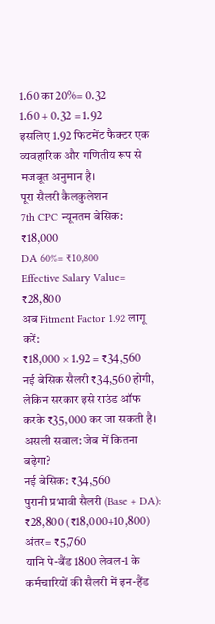1.60 का 20%= 0.32
1.60 + 0.32 = 1.92
इसलिए 1.92 फिटमेंट फैक्टर एक व्यवहारिक और गणितीय रूप से मजबूत अनुमान है।
पूरा सैलरी कैलकुलेशन
7th CPC न्यूनतम बेसिक: ₹18,000
DA 60%= ₹10,800
Effective Salary Value= ₹28,800
अब Fitment Factor 1.92 लागू करें:
₹18,000 × 1.92 = ₹34,560
नई बेसिक सैलरी ₹34,560 होगी, लेकिन सरकार इसे राउंड ऑफ करके ₹35,000 कर जा सकती है।
असली सवाल: जेब में कितना बढ़ेगा?
नई बेसिक: ₹34,560
पुरानी प्रभावी सैलरी (Base + DA): ₹28,800 (₹18,000+10,800)
अंतर= ₹5,760
यानि पे-बैंड 1800 लेवल-1 के कर्मचारियों की सैलरी में इन-हैंड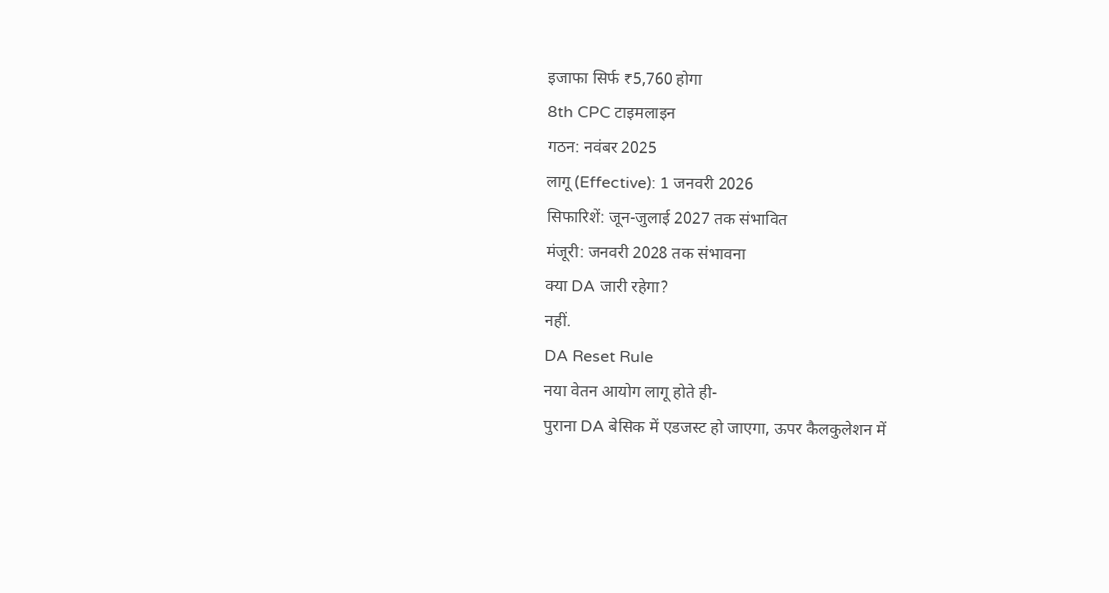इजाफा सिर्फ ₹5,760 होगा
8th CPC टाइमलाइन
गठन: नवंबर 2025
लागू (Effective): 1 जनवरी 2026
सिफारिशें: जून-जुलाई 2027 तक संभावित
मंजूरी: जनवरी 2028 तक संभावना
क्या DA जारी रहेगा?
नहीं.
DA Reset Rule
नया वेतन आयोग लागू होते ही-
पुराना DA बेसिक में एडजस्ट हो जाएगा, ऊपर कैलकुलेशन में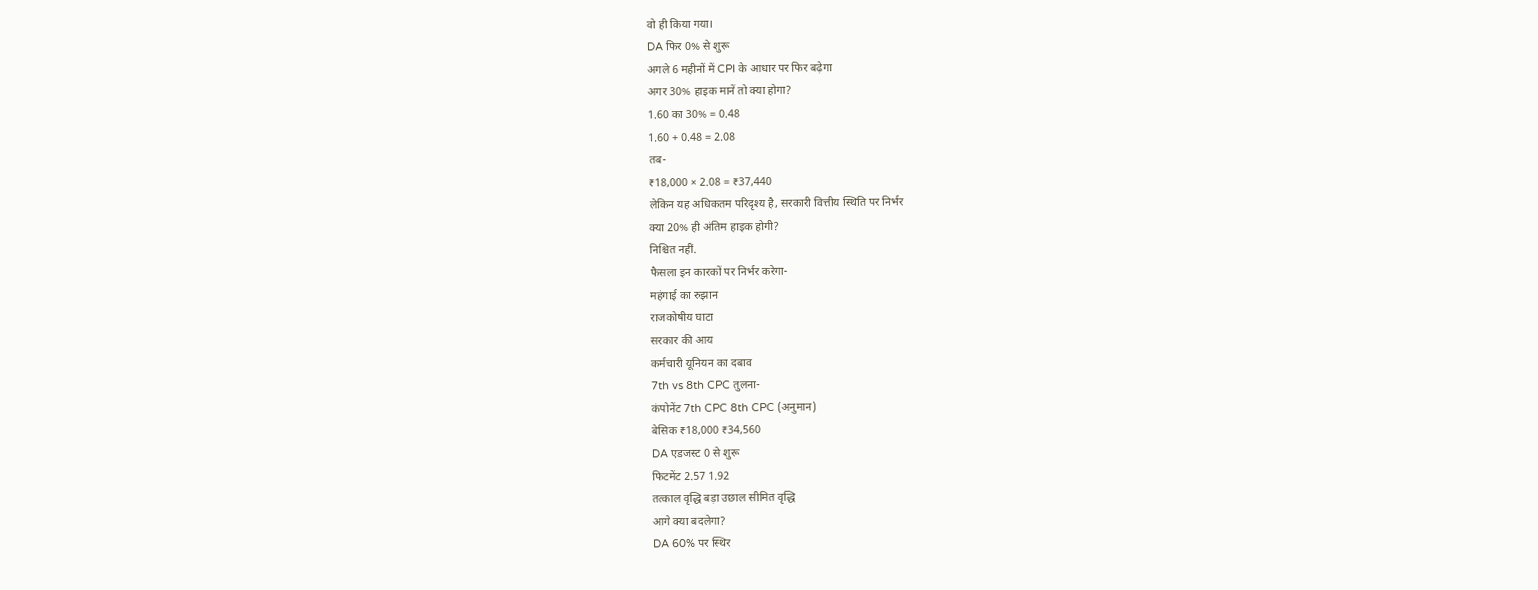वो ही किया गया।
DA फिर 0% से शुरू
अगले 6 महीनों में CPI के आधार पर फिर बढ़ेगा
अगर 30% हाइक मानें तो क्या होगा?
1.60 का 30% = 0.48
1.60 + 0.48 = 2.08
तब-
₹18,000 × 2.08 = ₹37,440
लेकिन यह अधिकतम परिदृश्य है, सरकारी वित्तीय स्थिति पर निर्भर
क्या 20% ही अंतिम हाइक होगी?
निश्चित नहीं.
फैसला इन कारकों पर निर्भर करेगा-
महंगाई का रुझान
राजकोषीय घाटा
सरकार की आय
कर्मचारी यूनियन का दबाव
7th vs 8th CPC तुलना-
कंपोनेंट 7th CPC 8th CPC (अनुमान)
बेसिक ₹18,000 ₹34,560
DA एडजस्ट 0 से शुरू
फिटमेंट 2.57 1.92
तत्काल वृद्धि बड़ा उछाल सीमित वृद्धि
आगे क्या बदलेगा?
DA 60% पर स्थिर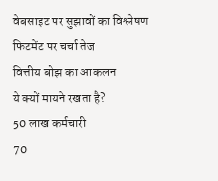वेबसाइट पर सुझावों का विश्लेषण
फिटमेंट पर चर्चा तेज
वित्तीय बोझ का आकलन
ये क्यों मायने रखता है?
50 लाख कर्मचारी
70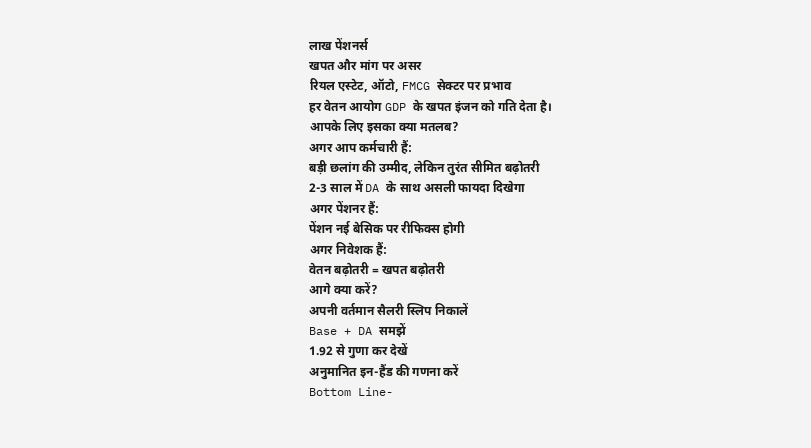लाख पेंशनर्स
खपत और मांग पर असर
रियल एस्टेट, ऑटो, FMCG सेक्टर पर प्रभाव
हर वेतन आयोग GDP के खपत इंजन को गति देता है।
आपके लिए इसका क्या मतलब?
अगर आप कर्मचारी हैं:
बड़ी छलांग की उम्मीद, लेकिन तुरंत सीमित बढ़ोतरी
2-3 साल में DA के साथ असली फायदा दिखेगा
अगर पेंशनर हैं:
पेंशन नई बेसिक पर रीफिक्स होगी
अगर निवेशक हैं:
वेतन बढ़ोतरी = खपत बढ़ोतरी
आगे क्या करें?
अपनी वर्तमान सैलरी स्लिप निकालें
Base + DA समझें
1.92 से गुणा कर देखें
अनुमानित इन-हैंड की गणना करें
Bottom Line-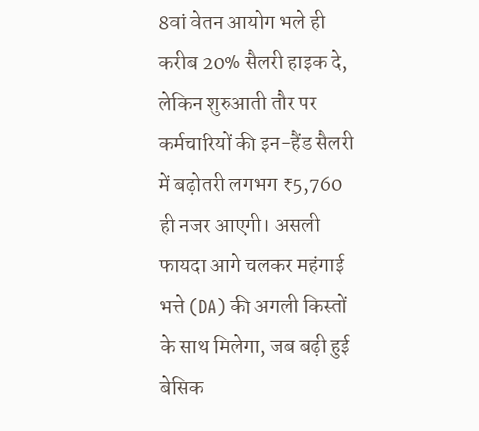8वां वेतन आयोग भले ही करीब 20% सैलरी हाइक दे, लेकिन शुरुआती तौर पर कर्मचारियों की इन-हैंड सैलरी में बढ़ोतरी लगभग ₹5,760 ही नजर आएगी। असली फायदा आगे चलकर महंगाई भत्ते (DA) की अगली किस्तों के साथ मिलेगा, जब बढ़ी हुई बेसिक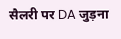सैलरी पर DA जुड़ना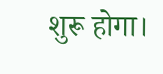शुरू होगा।